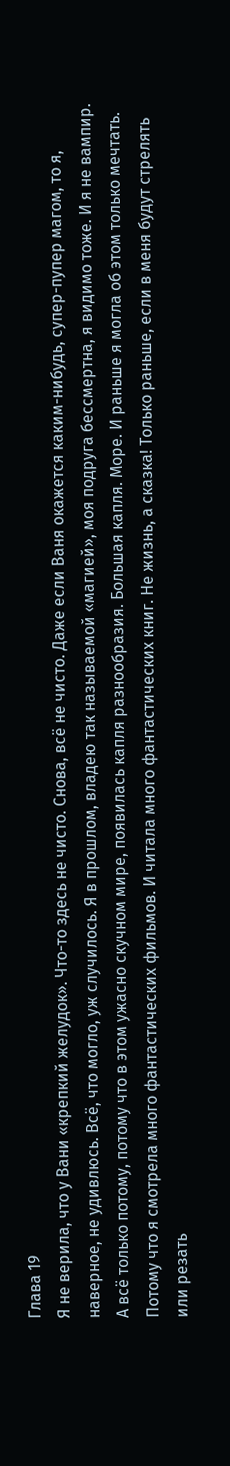Глава 19
Я не верила, что у Вани «крепкий желудок». Что-то здесь не чисто. Снова, всё не чисто. Даже если Ваня окажется каким-нибудь, супер-пупер магом, то я, наверное, не удивлюсь. Всё, что могло, уж случилось. Я в прошлом, владею так называемой «магией», моя подруга бессмертна, я видимо тоже. И я не вампир. А всё только потому, потому что в этом ужасно скучном мире, появилась капля разнообразия. Большая капля. Море. И раньше я могла об этом только мечтать. Потому что я смотрела много фантастических фильмов. И читала много фантастических книг. Не жизнь, а сказка! Только раньше, если в меня будут стрелять или резать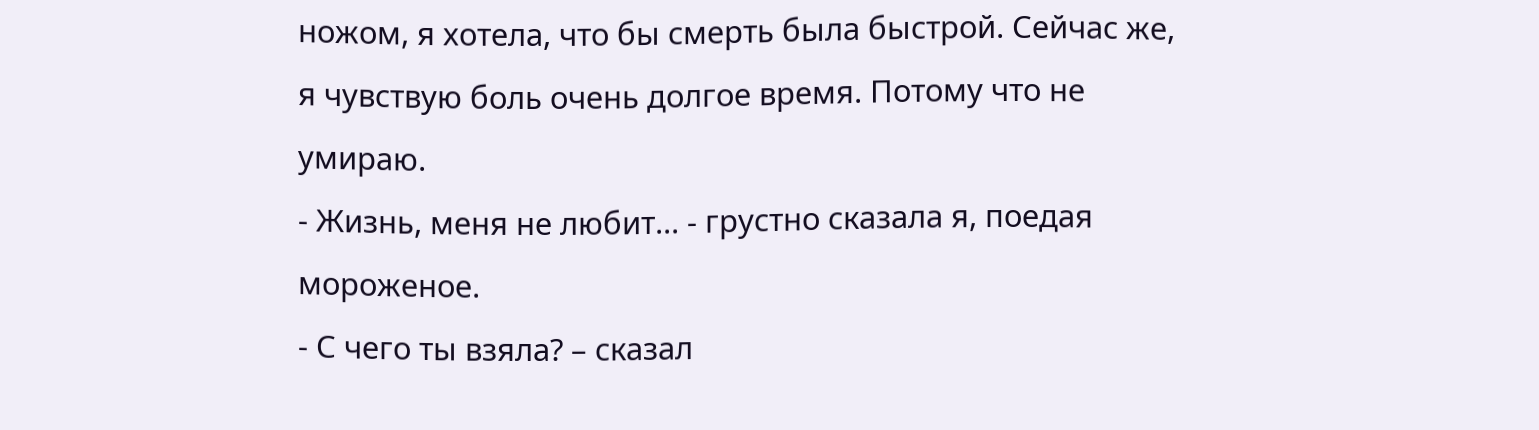ножом, я хотела, что бы смерть была быстрой. Сейчас же, я чувствую боль очень долгое время. Потому что не умираю.
- Жизнь, меня не любит... - грустно сказала я, поедая мороженое.
- С чего ты взяла? – сказал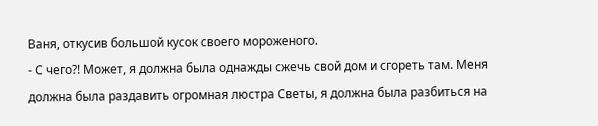Ваня, откусив большой кусок своего мороженого.
- С чего?! Может, я должна была однажды сжечь свой дом и сгореть там. Меня должна была раздавить огромная люстра Светы, я должна была разбиться на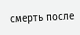смерть после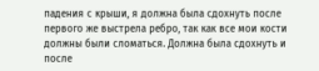падения с крыши, я должна была сдохнуть после первого же выстрела ребро, так как все мои кости должны были сломаться. Должна была сдохнуть и после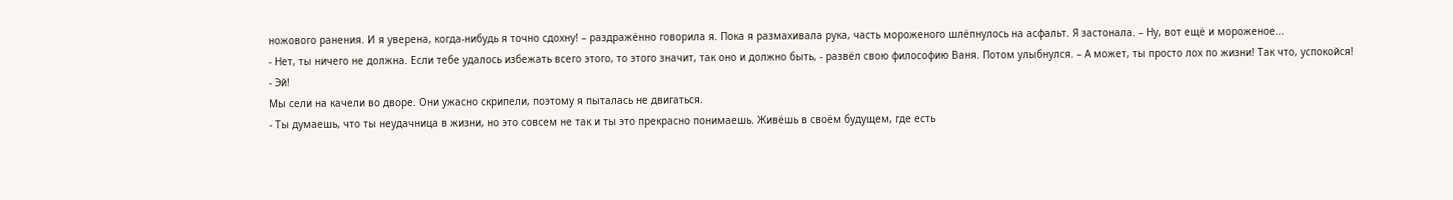ножового ранения. И я уверена, когда-нибудь я точно сдохну! – раздражённо говорила я. Пока я размахивала рука, часть мороженого шлёпнулось на асфальт. Я застонала. – Ну, вот ещё и мороженое...
- Нет, ты ничего не должна. Если тебе удалось избежать всего этого, то этого значит, так оно и должно быть, - развёл свою философию Ваня. Потом улыбнулся. – А может, ты просто лох по жизни! Так что, успокойся!
- Эй!
Мы сели на качели во дворе. Они ужасно скрипели, поэтому я пыталась не двигаться.
- Ты думаешь, что ты неудачница в жизни, но это совсем не так и ты это прекрасно понимаешь. Живёшь в своём будущем, где есть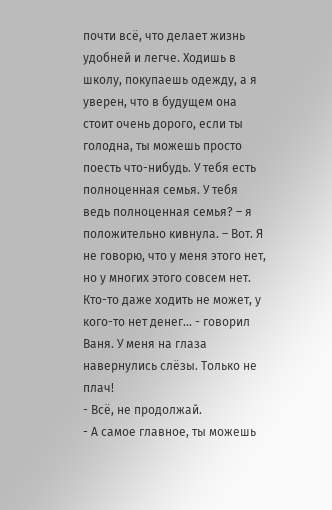почти всё, что делает жизнь удобней и легче. Ходишь в школу, покупаешь одежду, а я уверен, что в будущем она стоит очень дорого, если ты голодна, ты можешь просто поесть что-нибудь. У тебя есть полноценная семья. У тебя ведь полноценная семья? – я положительно кивнула. – Вот. Я не говорю, что у меня этого нет, но у многих этого совсем нет. Кто-то даже ходить не может, у кого-то нет денег... - говорил Ваня. У меня на глаза навернулись слёзы. Только не плач!
- Всё, не продолжай.
- А самое главное, ты можешь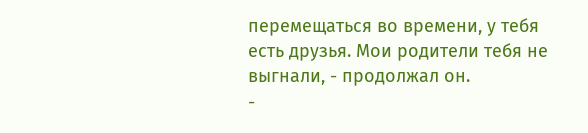перемещаться во времени, у тебя есть друзья. Мои родители тебя не выгнали, - продолжал он.
-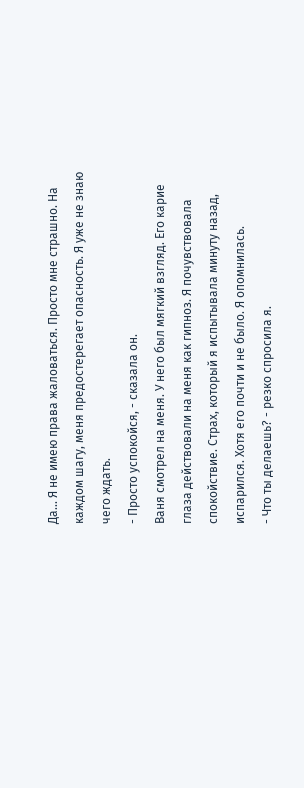Да... Я не имею права жаловаться. Просто мне страшно. На каждом шагу, меня предостерегает опасность. Я уже не знаю чего ждать.
- Просто успокойся, - сказала он.
Ваня смотрел на меня. У него был мягкий взгляд. Его карие глаза действовали на меня как гипноз. Я почувствовала спокойствие. Страх, который я испытывала минуту назад, испарился. Хотя его почти и не было. Я опомнилась.
- Что ты делаешь? - резко спросила я.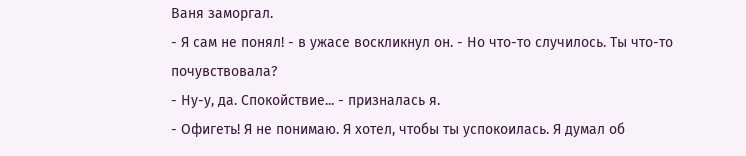Ваня заморгал.
- Я сам не понял! - в ужасе воскликнул он. - Но что-то случилось. Ты что-то почувствовала?
- Ну-у, да. Спокойствие... - призналась я.
- Офигеть! Я не понимаю. Я хотел, чтобы ты успокоилась. Я думал об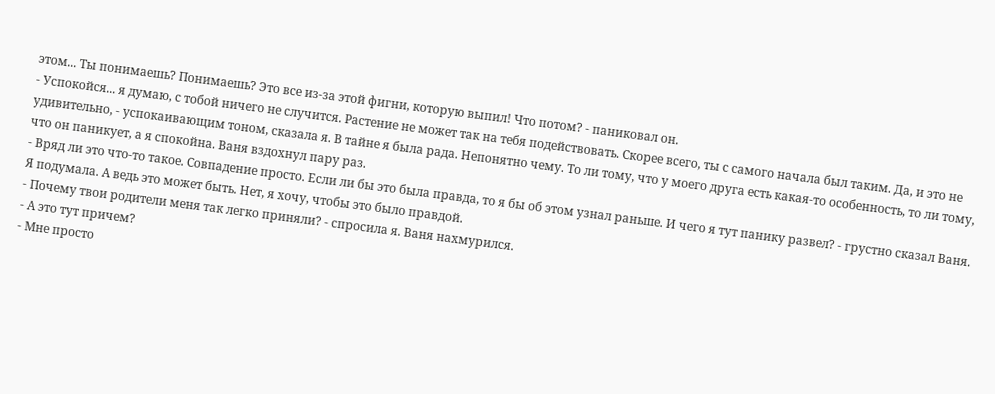этом... Ты понимаешь? Понимаешь? Это все из-за этой фигни, которую выпил! Что потом? - паниковал он.
- Успокойся... я думаю, с тобой ничего не случится. Растение не может так на тебя подействовать. Скорее всего, ты с самого начала был таким. Да, и это не удивительно, - успокаивающим тоном, сказала я. В тайне я была рада. Непонятно чему. То ли тому, что у моего друга есть какая-то особенность, то ли тому, что он паникует, а я спокойна. Ваня вздохнул пару раз.
- Вряд ли это что-то такое. Совпадение просто. Если ли бы это была правда, то я бы об этом узнал раньше. И чего я тут панику развел? - грустно сказал Ваня.
Я подумала. А ведь это может быть. Нет, я хочу, чтобы это было правдой.
- Почему твои родители меня так легко приняли? - спросила я. Ваня нахмурился.
- А это тут причем?
- Мне просто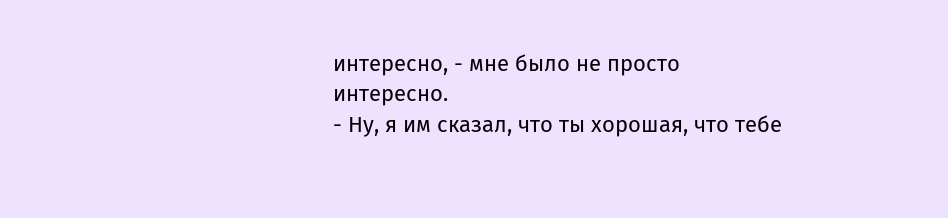интересно, - мне было не просто интересно.
- Ну, я им сказал, что ты хорошая, что тебе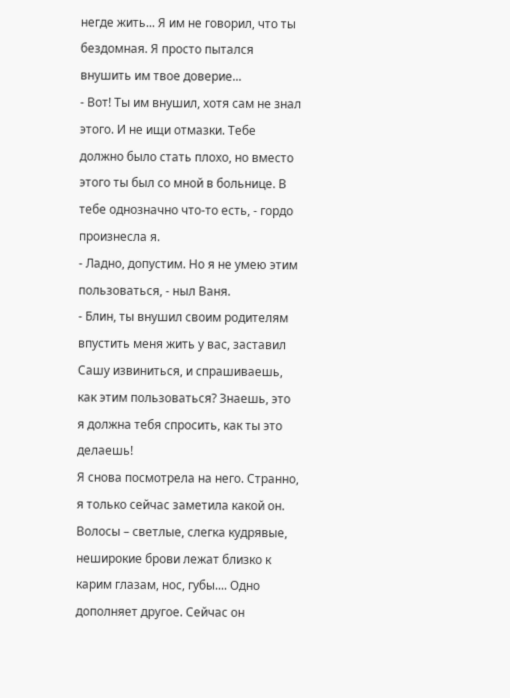негде жить... Я им не говорил, что ты бездомная. Я просто пытался внушить им твое доверие...
- Вот! Ты им внушил, хотя сам не знал этого. И не ищи отмазки. Тебе должно было стать плохо, но вместо этого ты был со мной в больнице. В тебе однозначно что-то есть, - гордо произнесла я.
- Ладно, допустим. Но я не умею этим пользоваться, - ныл Ваня.
- Блин, ты внушил своим родителям впустить меня жить у вас, заставил Сашу извиниться, и спрашиваешь, как этим пользоваться? Знаешь, это я должна тебя спросить, как ты это делаешь!
Я снова посмотрела на него. Странно, я только сейчас заметила какой он. Волосы – светлые, слегка кудрявые, неширокие брови лежат близко к карим глазам, нос, губы.... Одно дополняет другое. Сейчас он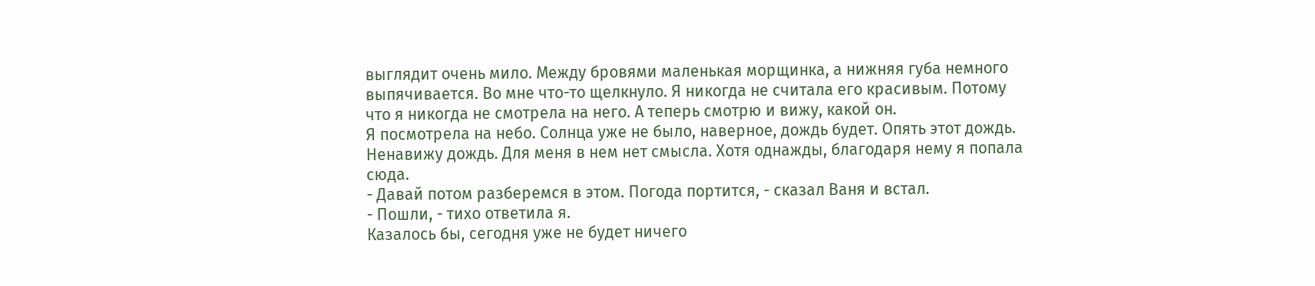выглядит очень мило. Между бровями маленькая морщинка, а нижняя губа немного выпячивается. Во мне что-то щелкнуло. Я никогда не считала его красивым. Потому что я никогда не смотрела на него. А теперь смотрю и вижу, какой он.
Я посмотрела на небо. Солнца уже не было, наверное, дождь будет. Опять этот дождь. Ненавижу дождь. Для меня в нем нет смысла. Хотя однажды, благодаря нему я попала сюда.
- Давай потом разберемся в этом. Погода портится, - сказал Ваня и встал.
- Пошли, - тихо ответила я.
Казалось бы, сегодня уже не будет ничего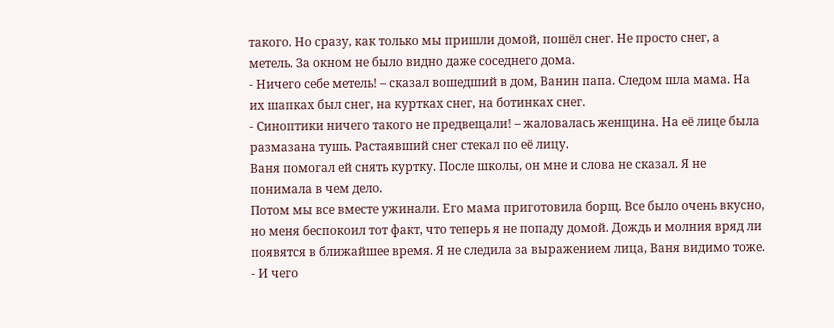такого. Но сразу, как только мы пришли домой, пошёл снег. Не просто снег, а метель. За окном не было видно даже соседнего дома.
- Ничего себе метель! – сказал вошедший в дом, Ванин папа. Следом шла мама. На их шапках был снег, на куртках снег, на ботинках снег.
- Синоптики ничего такого не предвещали! – жаловалась женщина. На её лице была размазана тушь. Растаявший снег стекал по её лицу.
Ваня помогал ей снять куртку. После школы, он мне и слова не сказал. Я не понимала в чем дело.
Потом мы все вместе ужинали. Его мама приготовила борщ. Все было очень вкусно, но меня беспокоил тот факт, что теперь я не попаду домой. Дождь и молния вряд ли появятся в ближайшее время. Я не следила за выражением лица, Ваня видимо тоже.
- И чего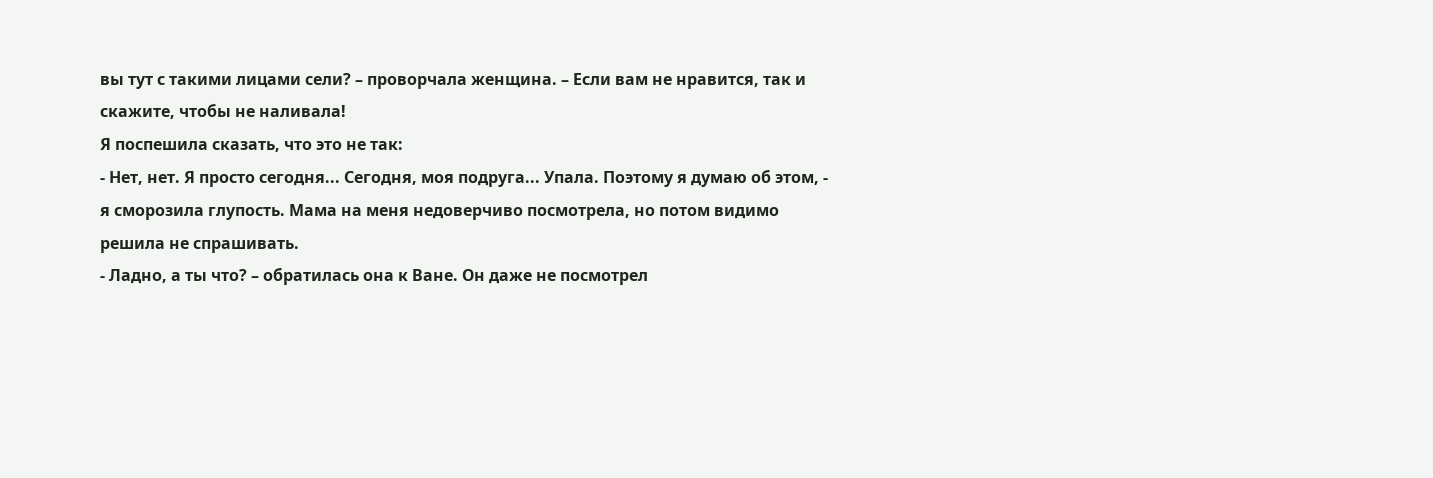вы тут с такими лицами сели? – проворчала женщина. – Если вам не нравится, так и скажите, чтобы не наливала!
Я поспешила сказать, что это не так:
- Нет, нет. Я просто сегодня... Сегодня, моя подруга... Упала. Поэтому я думаю об этом, - я сморозила глупость. Мама на меня недоверчиво посмотрела, но потом видимо решила не спрашивать.
- Ладно, а ты что? – обратилась она к Ване. Он даже не посмотрел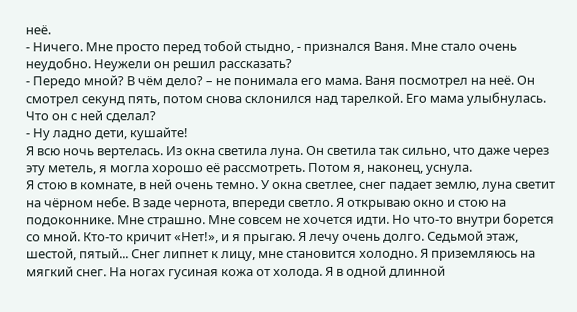неё.
- Ничего. Мне просто перед тобой стыдно, - признался Ваня. Мне стало очень неудобно. Неужели он решил рассказать?
- Передо мной? В чём дело? – не понимала его мама. Ваня посмотрел на неё. Он смотрел секунд пять, потом снова склонился над тарелкой. Его мама улыбнулась. Что он с ней сделал?
- Ну ладно дети, кушайте!
Я всю ночь вертелась. Из окна светила луна. Он светила так сильно, что даже через эту метель, я могла хорошо её рассмотреть. Потом я, наконец, уснула.
Я стою в комнате, в ней очень темно. У окна светлее, снег падает землю, луна светит на чёрном небе. В заде чернота, впереди светло. Я открываю окно и стою на подоконнике. Мне страшно. Мне совсем не хочется идти. Но что-то внутри борется со мной. Кто-то кричит «Нет!», и я прыгаю. Я лечу очень долго. Седьмой этаж, шестой, пятый... Снег липнет к лицу, мне становится холодно. Я приземляюсь на мягкий снег. На ногах гусиная кожа от холода. Я в одной длинной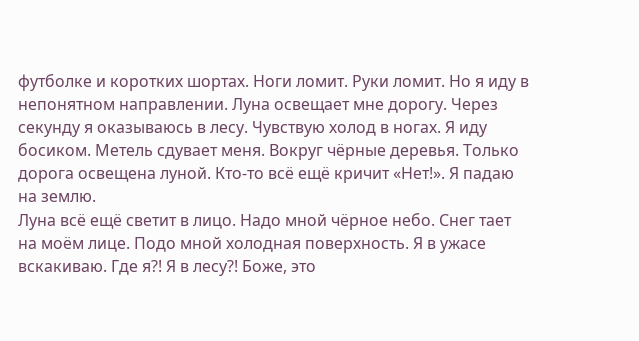футболке и коротких шортах. Ноги ломит. Руки ломит. Но я иду в непонятном направлении. Луна освещает мне дорогу. Через секунду я оказываюсь в лесу. Чувствую холод в ногах. Я иду босиком. Метель сдувает меня. Вокруг чёрные деревья. Только дорога освещена луной. Кто-то всё ещё кричит «Нет!». Я падаю на землю.
Луна всё ещё светит в лицо. Надо мной чёрное небо. Снег тает на моём лице. Подо мной холодная поверхность. Я в ужасе вскакиваю. Где я?! Я в лесу?! Боже, это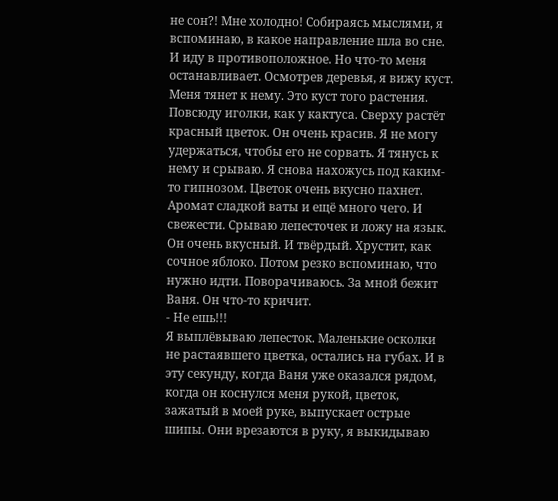не сон?! Мне холодно! Собираясь мыслями, я вспоминаю, в какое направление шла во сне. И иду в противоположное. Но что-то меня останавливает. Осмотрев деревья, я вижу куст. Меня тянет к нему. Это куст того растения. Повсюду иголки, как у кактуса. Сверху растёт красный цветок. Он очень красив. Я не могу удержаться, чтобы его не сорвать. Я тянусь к нему и срываю. Я снова нахожусь под каким-то гипнозом. Цветок очень вкусно пахнет. Аромат сладкой ваты и ещё много чего. И свежести. Срываю лепесточек и ложу на язык. Он очень вкусный. И твёрдый. Хрустит, как сочное яблоко. Потом резко вспоминаю, что нужно идти. Поворачиваюсь. За мной бежит Ваня. Он что-то кричит.
- Не ешь!!!
Я выплёвываю лепесток. Маленькие осколки не растаявшего цветка, остались на губах. И в эту секунду, когда Ваня уже оказался рядом, когда он коснулся меня рукой, цветок, зажатый в моей руке, выпускает острые шипы. Они врезаются в руку, я выкидываю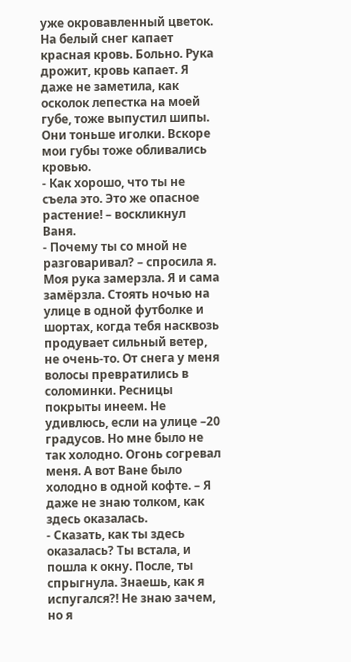уже окровавленный цветок. На белый снег капает красная кровь. Больно. Рука дрожит, кровь капает. Я даже не заметила, как осколок лепестка на моей губе, тоже выпустил шипы. Они тоньше иголки. Вскоре мои губы тоже обливались кровью.
- Как хорошо, что ты не съела это. Это же опасное растение! – воскликнул Ваня.
- Почему ты со мной не разговаривал? – спросила я. Моя рука замерзла. Я и сама замёрзла. Стоять ночью на улице в одной футболке и шортах, когда тебя насквозь продувает сильный ветер, не очень-то. От снега у меня волосы превратились в соломинки. Ресницы покрыты инеем. Не удивлюсь, если на улице –20 градусов. Но мне было не так холодно. Огонь согревал меня. А вот Ване было холодно в одной кофте. – Я даже не знаю толком, как здесь оказалась.
- Сказать, как ты здесь оказалась? Ты встала, и пошла к окну. После, ты спрыгнула. Знаешь, как я испугался?! Не знаю зачем, но я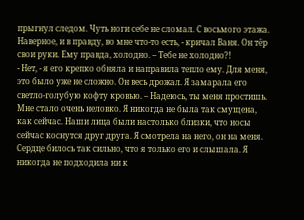прыгнул следом. Чуть ноги себе не сломал. С восьмого этажа. Наверное, и в правду, во мне что-то есть, - кричал Ваня. Он тёр свои руки. Ему правда, холодно. – Тебе не холодно?!
- Нет, - я его крепко обняла и направила тепло ему. Для меня, это было уже не сложно. Он весь дрожал. Я замарала его светло-голубую кофту кровью. – Надеюсь, ты меня простишь.
Мне стало очень неловко. Я никогда не была так смущена, как сейчас. Наши лица были настолько близки, что носы сейчас коснутся друг друга. Я смотрела на него, он на меня. Сердце билось так сильно, что я только его и слышала. Я никогда не подходила ни к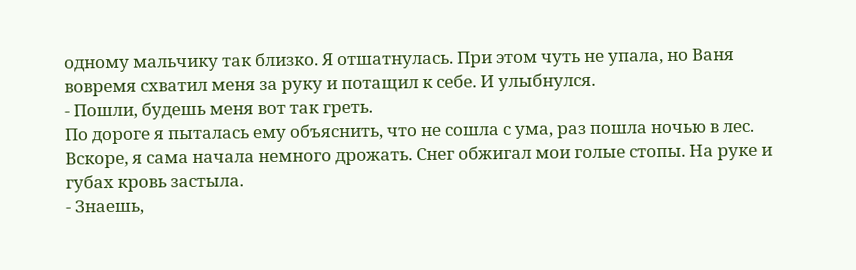одному мальчику так близко. Я отшатнулась. При этом чуть не упала, но Ваня вовремя схватил меня за руку и потащил к себе. И улыбнулся.
- Пошли, будешь меня вот так греть.
По дороге я пыталась ему объяснить, что не сошла с ума, раз пошла ночью в лес. Вскоре, я сама начала немного дрожать. Снег обжигал мои голые стопы. На руке и губах кровь застыла.
- Знаешь,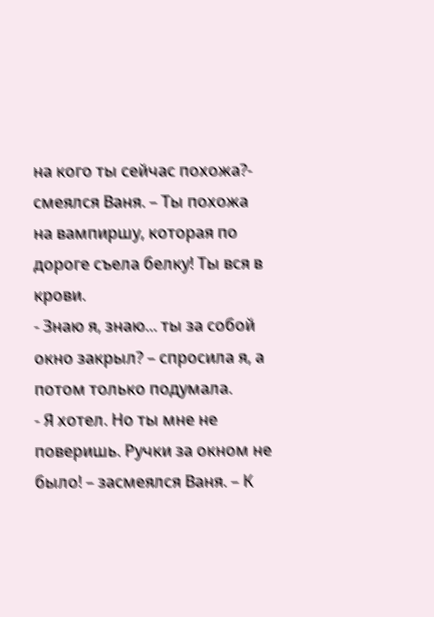на кого ты сейчас похожа?- смеялся Ваня. – Ты похожа на вампиршу, которая по дороге съела белку! Ты вся в крови.
- Знаю я, знаю... ты за собой окно закрыл? – спросила я, а потом только подумала.
- Я хотел. Но ты мне не поверишь. Ручки за окном не было! – засмеялся Ваня. – К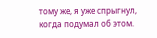тому же, я уже спрыгнул, когда подумал об этом.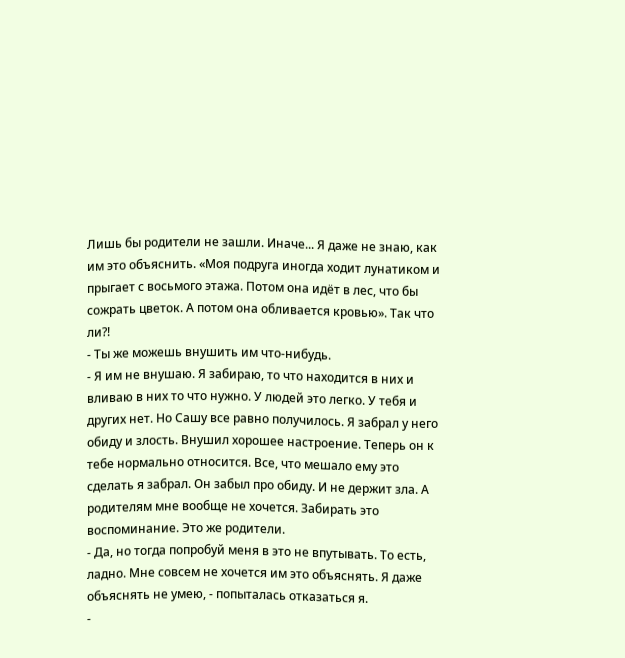Лишь бы родители не зашли. Иначе... Я даже не знаю, как им это объяснить. «Моя подруга иногда ходит лунатиком и прыгает с восьмого этажа. Потом она идёт в лес, что бы сожрать цветок. А потом она обливается кровью». Так что ли?!
- Ты же можешь внушить им что-нибудь.
- Я им не внушаю. Я забираю, то что находится в них и вливаю в них то что нужно. У людей это легко. У тебя и других нет. Но Сашу все равно получилось. Я забрал у него обиду и злость. Внушил хорошее настроение. Теперь он к тебе нормально относится. Все, что мешало ему это сделать я забрал. Он забыл про обиду. И не держит зла. А родителям мне вообще не хочется. Забирать это воспоминание. Это же родители.
- Да, но тогда попробуй меня в это не впутывать. То есть, ладно. Мне совсем не хочется им это объяснять. Я даже объяснять не умею, - попыталась отказаться я.
-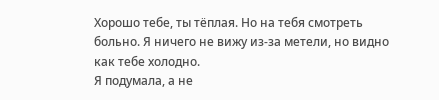Хорошо тебе, ты тёплая. Но на тебя смотреть больно. Я ничего не вижу из-за метели, но видно как тебе холодно.
Я подумала, а не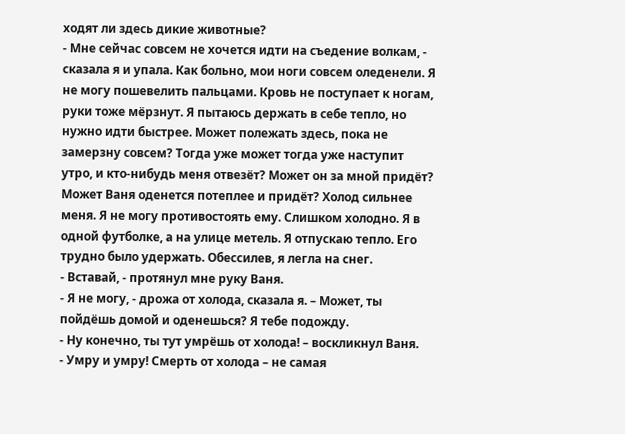ходят ли здесь дикие животные?
- Мне сейчас совсем не хочется идти на съедение волкам, - сказала я и упала. Как больно, мои ноги совсем оледенели. Я не могу пошевелить пальцами. Кровь не поступает к ногам, руки тоже мёрзнут. Я пытаюсь держать в себе тепло, но нужно идти быстрее. Может полежать здесь, пока не замерзну совсем? Тогда уже может тогда уже наступит утро, и кто-нибудь меня отвезёт? Может он за мной придёт? Может Ваня оденется потеплее и придёт? Холод сильнее меня. Я не могу противостоять ему. Слишком холодно. Я в одной футболке, а на улице метель. Я отпускаю тепло. Его трудно было удержать. Обессилев, я легла на снег.
- Вставай, - протянул мне руку Ваня.
- Я не могу, - дрожа от холода, сказала я. – Может, ты пойдёшь домой и оденешься? Я тебе подожду.
- Ну конечно, ты тут умрёшь от холода! – воскликнул Ваня.
- Умру и умру! Смерть от холода – не самая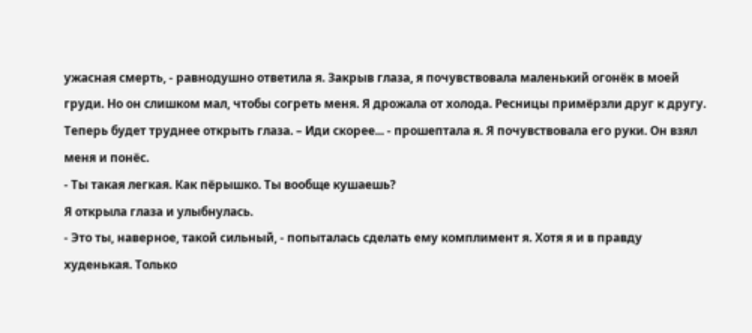ужасная смерть, - равнодушно ответила я. Закрыв глаза, я почувствовала маленький огонёк в моей груди. Но он слишком мал, чтобы согреть меня. Я дрожала от холода. Ресницы примёрзли друг к другу. Теперь будет труднее открыть глаза. – Иди скорее... - прошептала я. Я почувствовала его руки. Он взял меня и понёс.
- Ты такая легкая. Как пёрышко. Ты вообще кушаешь?
Я открыла глаза и улыбнулась.
- Это ты, наверное, такой сильный, - попыталась сделать ему комплимент я. Хотя я и в правду худенькая. Только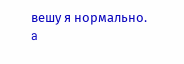вешу я нормально.
a